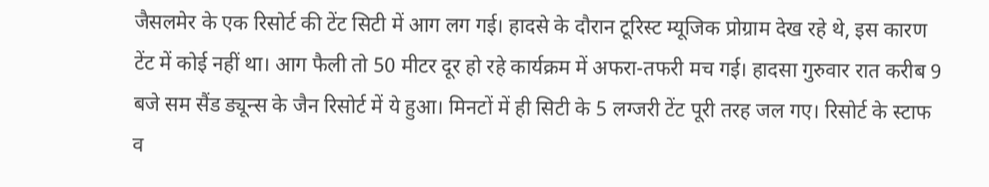जैसलमेर के एक रिसोर्ट की टेंट सिटी में आग लग गई। हादसे के दौरान टूरिस्ट म्यूजिक प्रोग्राम देख रहे थे, इस कारण टेंट में कोई नहीं था। आग फैली तो 50 मीटर दूर हो रहे कार्यक्रम में अफरा-तफरी मच गई। हादसा गुरुवार रात करीब 9 बजे सम सैंड ड्यून्स के जैन रिसोर्ट में ये हुआ। मिनटों में ही सिटी के 5 लग्जरी टेंट पूरी तरह जल गए। रिसोर्ट के स्टाफ व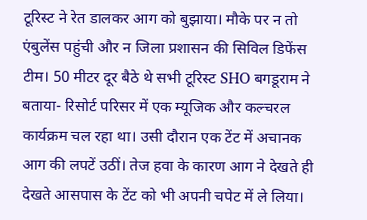टूरिस्ट ने रेत डालकर आग को बुझाया। मौके पर न तो एंबुलेंस पहुंची और न जिला प्रशासन की सिविल डिफेंस टीम। 50 मीटर दूर बैठे थे सभी टूरिस्ट SHO बगडूराम ने बताया- रिसोर्ट परिसर में एक म्यूजिक और कल्चरल कार्यक्रम चल रहा था। उसी दौरान एक टेंट में अचानक आग की लपटें उठीं। तेज हवा के कारण आग ने देखते ही देखते आसपास के टेंट को भी अपनी चपेट में ले लिया।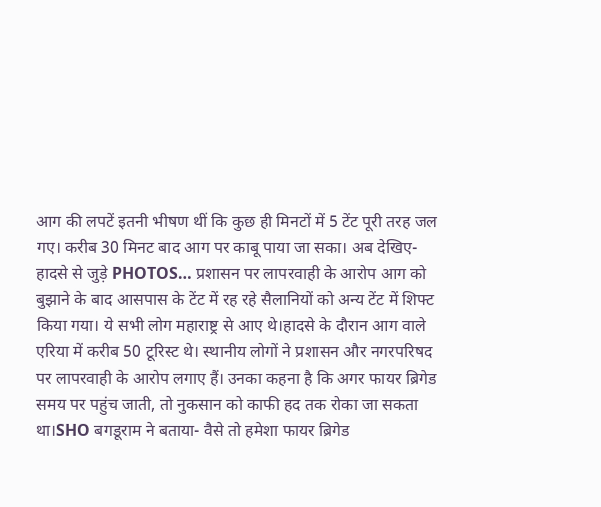आग की लपटें इतनी भीषण थीं कि कुछ ही मिनटों में 5 टेंट पूरी तरह जल गए। करीब 30 मिनट बाद आग पर काबू पाया जा सका। अब देखिए- हादसे से जुड़े PHOTOS… प्रशासन पर लापरवाही के आरोप आग को बुझाने के बाद आसपास के टेंट में रह रहे सैलानियों को अन्य टेंट में शिफ्ट किया गया। ये सभी लोग महाराष्ट्र से आए थे।हादसे के दौरान आग वाले एरिया में करीब 50 टूरिस्ट थे। स्थानीय लोगों ने प्रशासन और नगरपरिषद पर लापरवाही के आरोप लगाए हैं। उनका कहना है कि अगर फायर ब्रिगेड समय पर पहुंच जाती, तो नुकसान को काफी हद तक रोका जा सकता था।SHO बगडूराम ने बताया- वैसे तो हमेशा फायर ब्रिगेड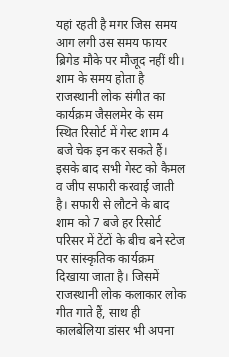यहां रहती है मगर जिस समय आग लगी उस समय फायर ब्रिगेड मौके पर मौजूद नहीं थी। शाम के समय होता है राजस्थानी लोक संगीत का कार्यक्रम जैसलमेर के सम स्थित रिसोर्ट में गेस्ट शाम 4 बजे चेक इन कर सकते हैं। इसके बाद सभी गेस्ट को कैमल व जीप सफारी करवाई जाती है। सफारी से लौटने के बाद शाम को 7 बजे हर रिसोर्ट परिसर में टेंटों के बीच बने स्टेज पर सांस्कृतिक कार्यक्रम दिखाया जाता है। जिसमें राजस्थानी लोक कलाकार लोक गीत गाते हैं, साथ ही कालबेलिया डांसर भी अपना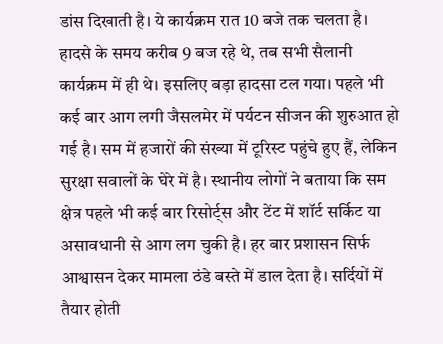डांस दिखाती है। ये कार्यक्रम रात 10 बजे तक चलता है। हादसे के समय करीब 9 बज रहे थे, तब सभी सैलानी कार्यक्रम में ही थे। इसलिए बड़ा हादसा टल गया। पहले भी कई बार आग लगी जैसलमेर में पर्यटन सीजन की शुरुआत हो गई है। सम में हजारों की संख्या में टूरिस्ट पहुंचे हुए हैं, लेकिन सुरक्षा सवालों के घेरे में है। स्थानीय लोगों ने बताया कि सम क्षेत्र पहले भी कई बार रिसोर्ट्स और टेंट में शॉर्ट सर्किट या असावधानी से आग लग चुकी है। हर बार प्रशासन सिर्फ आश्वासन देकर मामला ठंडे बस्ते में डाल देता है। सर्दियों में तैयार होती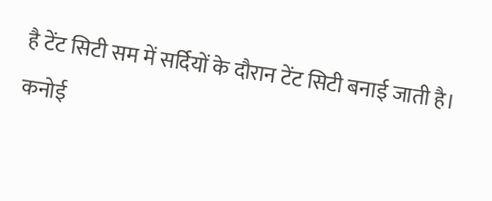है टेंट सिटी सम में सर्दियों के दौरान टेंट सिटी बनाई जाती है। कनोई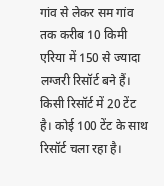गांव से लेकर सम गांव तक करीब 10 किमी एरिया में 150 से ज्यादा लग्जरी रिसॉर्ट बने हैं। किसी रिसॉर्ट में 20 टेंट है। कोई 100 टेंट के साथ रिसॉर्ट चला रहा है।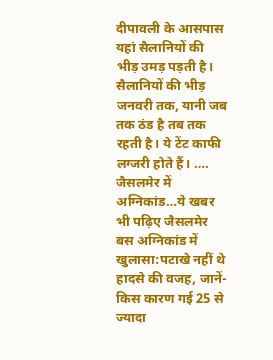दीपावली के आसपास यहां सैलानियों की भीड़ उमड़ पड़ती है। सैलानियों की भीड़ जनवरी तक, यानी जब तक ठंड है तब तक रहती है। ये टेंट काफी लग्जरी होते हैं। …. जैसलमेर में अग्निकांड…ये खबर भी पढ़िए जैसलमेर बस अग्निकांड में खुलासा:पटाखे नहीं थे हादसे की वजह, जानें- किस कारण गई 25 से ज्यादा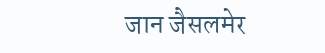जान जैसलमेर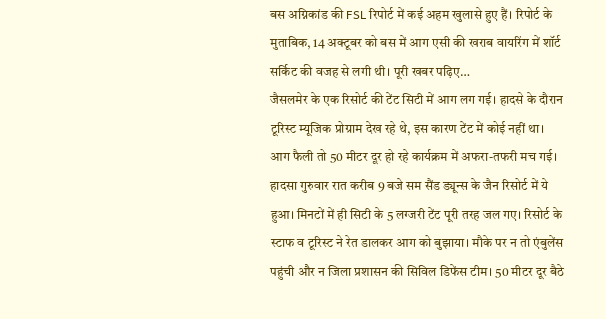बस अग्निकांड की FSL रिपोर्ट में कई अहम खुलासे हुए हैं। रिपोर्ट के मुताबिक, 14 अक्टूबर को बस में आग एसी की खराब वायरिंग में शॉर्ट सर्किट की वजह से लगी थी। पूरी खबर पढ़िए…
जैसलमेर के एक रिसोर्ट की टेंट सिटी में आग लग गई। हादसे के दौरान टूरिस्ट म्यूजिक प्रोग्राम देख रहे थे, इस कारण टेंट में कोई नहीं था। आग फैली तो 50 मीटर दूर हो रहे कार्यक्रम में अफरा-तफरी मच गई। हादसा गुरुवार रात करीब 9 बजे सम सैंड ड्यून्स के जैन रिसोर्ट में ये हुआ। मिनटों में ही सिटी के 5 लग्जरी टेंट पूरी तरह जल गए। रिसोर्ट के स्टाफ व टूरिस्ट ने रेत डालकर आग को बुझाया। मौके पर न तो एंबुलेंस पहुंची और न जिला प्रशासन की सिविल डिफेंस टीम। 50 मीटर दूर बैठे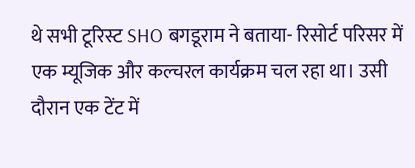थे सभी टूरिस्ट SHO बगडूराम ने बताया- रिसोर्ट परिसर में एक म्यूजिक और कल्चरल कार्यक्रम चल रहा था। उसी दौरान एक टेंट में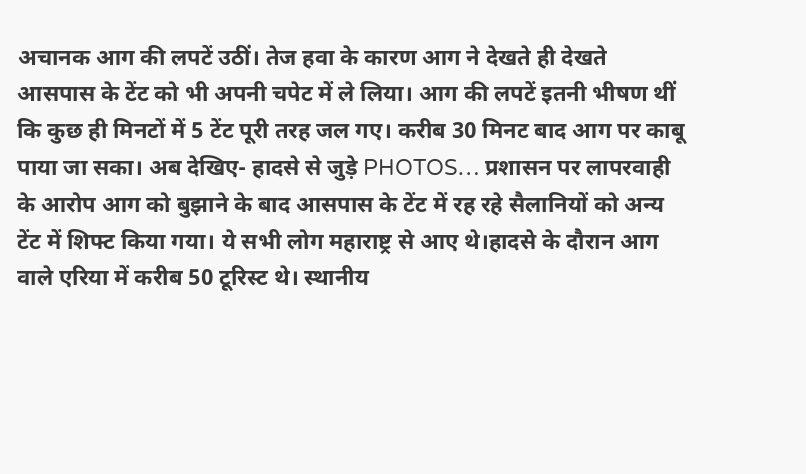अचानक आग की लपटें उठीं। तेज हवा के कारण आग ने देखते ही देखते आसपास के टेंट को भी अपनी चपेट में ले लिया। आग की लपटें इतनी भीषण थीं कि कुछ ही मिनटों में 5 टेंट पूरी तरह जल गए। करीब 30 मिनट बाद आग पर काबू पाया जा सका। अब देखिए- हादसे से जुड़े PHOTOS… प्रशासन पर लापरवाही के आरोप आग को बुझाने के बाद आसपास के टेंट में रह रहे सैलानियों को अन्य टेंट में शिफ्ट किया गया। ये सभी लोग महाराष्ट्र से आए थे।हादसे के दौरान आग वाले एरिया में करीब 50 टूरिस्ट थे। स्थानीय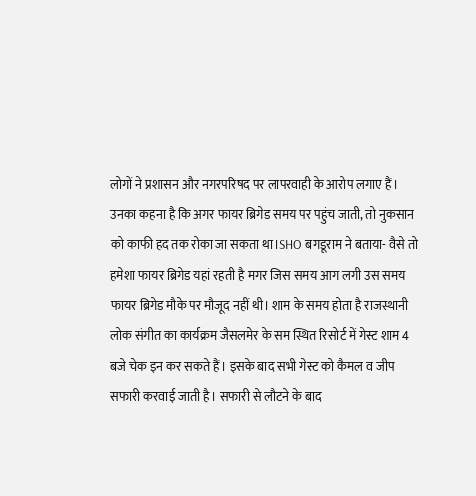लोगों ने प्रशासन और नगरपरिषद पर लापरवाही के आरोप लगाए हैं। उनका कहना है कि अगर फायर ब्रिगेड समय पर पहुंच जाती, तो नुकसान को काफी हद तक रोका जा सकता था।SHO बगडूराम ने बताया- वैसे तो हमेशा फायर ब्रिगेड यहां रहती है मगर जिस समय आग लगी उस समय फायर ब्रिगेड मौके पर मौजूद नहीं थी। शाम के समय होता है राजस्थानी लोक संगीत का कार्यक्रम जैसलमेर के सम स्थित रिसोर्ट में गेस्ट शाम 4 बजे चेक इन कर सकते हैं। इसके बाद सभी गेस्ट को कैमल व जीप सफारी करवाई जाती है। सफारी से लौटने के बाद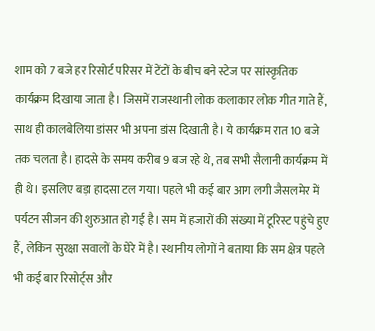शाम को 7 बजे हर रिसोर्ट परिसर में टेंटों के बीच बने स्टेज पर सांस्कृतिक कार्यक्रम दिखाया जाता है। जिसमें राजस्थानी लोक कलाकार लोक गीत गाते हैं, साथ ही कालबेलिया डांसर भी अपना डांस दिखाती है। ये कार्यक्रम रात 10 बजे तक चलता है। हादसे के समय करीब 9 बज रहे थे, तब सभी सैलानी कार्यक्रम में ही थे। इसलिए बड़ा हादसा टल गया। पहले भी कई बार आग लगी जैसलमेर में पर्यटन सीजन की शुरुआत हो गई है। सम में हजारों की संख्या में टूरिस्ट पहुंचे हुए हैं, लेकिन सुरक्षा सवालों के घेरे में है। स्थानीय लोगों ने बताया कि सम क्षेत्र पहले भी कई बार रिसोर्ट्स और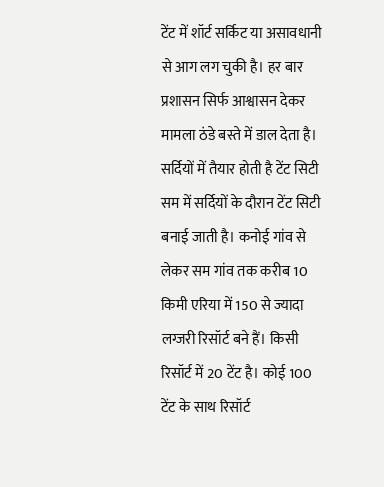टेंट में शॉर्ट सर्किट या असावधानी से आग लग चुकी है। हर बार प्रशासन सिर्फ आश्वासन देकर मामला ठंडे बस्ते में डाल देता है। सर्दियों में तैयार होती है टेंट सिटी सम में सर्दियों के दौरान टेंट सिटी बनाई जाती है। कनोई गांव से लेकर सम गांव तक करीब 10 किमी एरिया में 150 से ज्यादा लग्जरी रिसॉर्ट बने हैं। किसी रिसॉर्ट में 20 टेंट है। कोई 100 टेंट के साथ रिसॉर्ट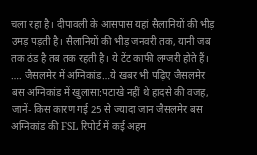चला रहा है। दीपावली के आसपास यहां सैलानियों की भीड़ उमड़ पड़ती है। सैलानियों की भीड़ जनवरी तक, यानी जब तक ठंड है तब तक रहती है। ये टेंट काफी लग्जरी होते हैं। …. जैसलमेर में अग्निकांड…ये खबर भी पढ़िए जैसलमेर बस अग्निकांड में खुलासा:पटाखे नहीं थे हादसे की वजह, जानें- किस कारण गई 25 से ज्यादा जान जैसलमेर बस अग्निकांड की FSL रिपोर्ट में कई अहम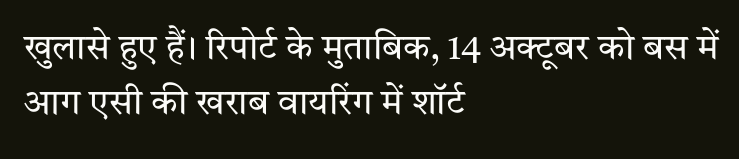खुलासे हुए हैं। रिपोर्ट के मुताबिक, 14 अक्टूबर को बस में आग एसी की खराब वायरिंग में शॉर्ट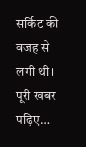सर्किट की वजह से लगी थी। पूरी खबर पढ़िए…